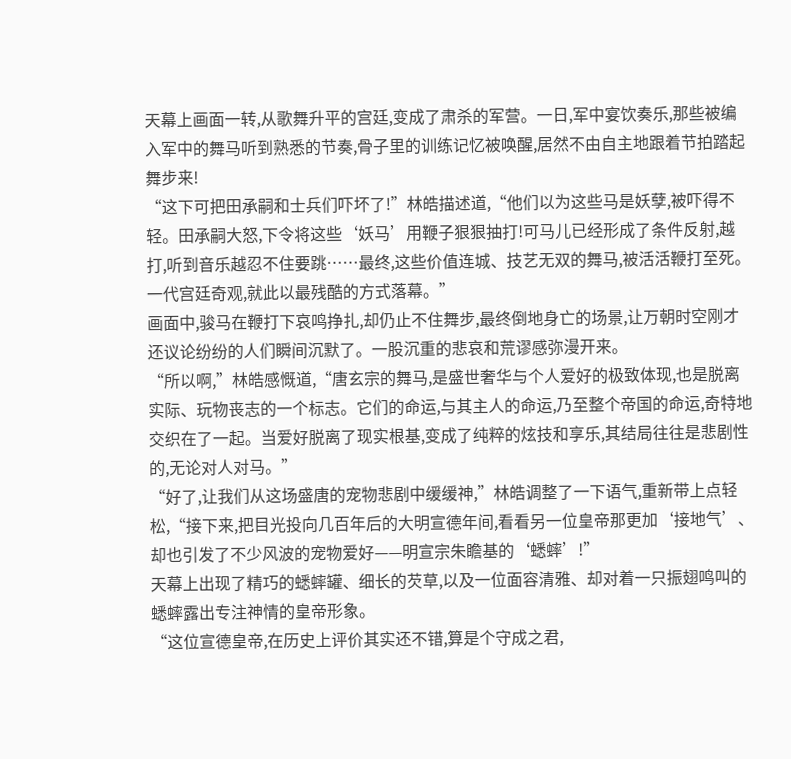天幕上画面一转,从歌舞升平的宫廷,变成了肃杀的军营。一日,军中宴饮奏乐,那些被编入军中的舞马听到熟悉的节奏,骨子里的训练记忆被唤醒,居然不由自主地跟着节拍踏起舞步来!
“这下可把田承嗣和士兵们吓坏了!”林皓描述道,“他们以为这些马是妖孽,被吓得不轻。田承嗣大怒,下令将这些‘妖马’用鞭子狠狠抽打!可马儿已经形成了条件反射,越打,听到音乐越忍不住要跳……最终,这些价值连城、技艺无双的舞马,被活活鞭打至死。一代宫廷奇观,就此以最残酷的方式落幕。”
画面中,骏马在鞭打下哀鸣挣扎,却仍止不住舞步,最终倒地身亡的场景,让万朝时空刚才还议论纷纷的人们瞬间沉默了。一股沉重的悲哀和荒谬感弥漫开来。
“所以啊,”林皓感慨道,“唐玄宗的舞马,是盛世奢华与个人爱好的极致体现,也是脱离实际、玩物丧志的一个标志。它们的命运,与其主人的命运,乃至整个帝国的命运,奇特地交织在了一起。当爱好脱离了现实根基,变成了纯粹的炫技和享乐,其结局往往是悲剧性的,无论对人对马。”
“好了,让我们从这场盛唐的宠物悲剧中缓缓神,”林皓调整了一下语气,重新带上点轻松,“接下来,把目光投向几百年后的大明宣德年间,看看另一位皇帝那更加‘接地气’、却也引发了不少风波的宠物爱好——明宣宗朱瞻基的‘蟋蟀’!”
天幕上出现了精巧的蟋蟀罐、细长的芡草,以及一位面容清雅、却对着一只振翅鸣叫的蟋蟀露出专注神情的皇帝形象。
“这位宣德皇帝,在历史上评价其实还不错,算是个守成之君,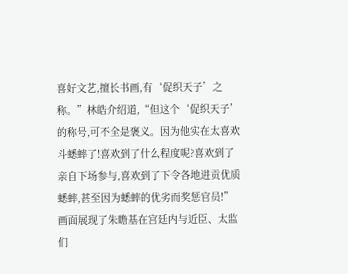喜好文艺,擅长书画,有‘促织天子’之称。”林皓介绍道,“但这个‘促织天子’的称号,可不全是褒义。因为他实在太喜欢斗蟋蟀了!喜欢到了什么程度呢?喜欢到了亲自下场参与,喜欢到了下令各地进贡优质蟋蟀,甚至因为蟋蟀的优劣而奖惩官员!”
画面展现了朱瞻基在宫廷内与近臣、太监们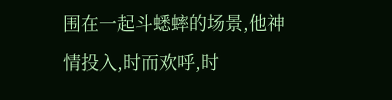围在一起斗蟋蟀的场景,他神情投入,时而欢呼,时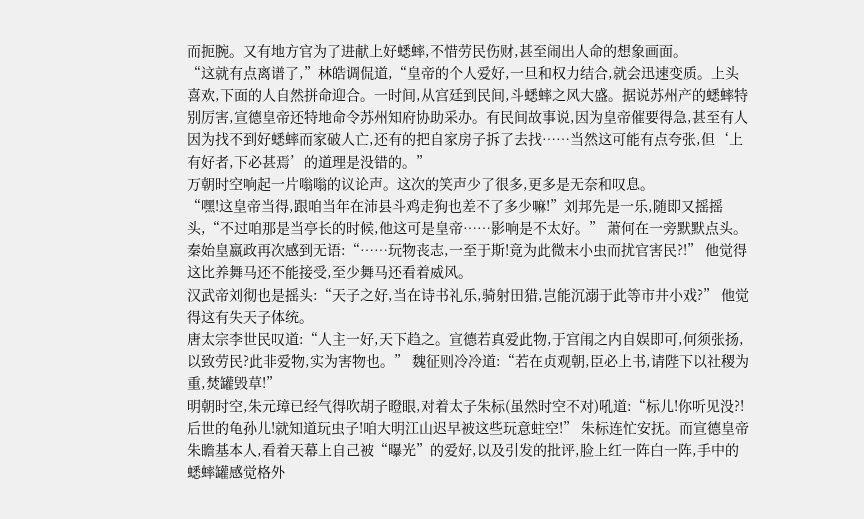而扼腕。又有地方官为了进献上好蟋蟀,不惜劳民伤财,甚至闹出人命的想象画面。
“这就有点离谱了,”林皓调侃道,“皇帝的个人爱好,一旦和权力结合,就会迅速变质。上头喜欢,下面的人自然拼命迎合。一时间,从宫廷到民间,斗蟋蟀之风大盛。据说苏州产的蟋蟀特别厉害,宣德皇帝还特地命令苏州知府协助采办。有民间故事说,因为皇帝催要得急,甚至有人因为找不到好蟋蟀而家破人亡,还有的把自家房子拆了去找……当然这可能有点夸张,但‘上有好者,下必甚焉’的道理是没错的。”
万朝时空响起一片嗡嗡的议论声。这次的笑声少了很多,更多是无奈和叹息。
“嘿!这皇帝当得,跟咱当年在沛县斗鸡走狗也差不了多少嘛!”刘邦先是一乐,随即又摇摇头,“不过咱那是当亭长的时候,他这可是皇帝……影响是不太好。” 萧何在一旁默默点头。
秦始皇嬴政再次感到无语:“……玩物丧志,一至于斯!竟为此微末小虫而扰官害民?!” 他觉得这比养舞马还不能接受,至少舞马还看着威风。
汉武帝刘彻也是摇头:“天子之好,当在诗书礼乐,骑射田猎,岂能沉溺于此等市井小戏?” 他觉得这有失天子体统。
唐太宗李世民叹道:“人主一好,天下趋之。宣德若真爱此物,于宫闱之内自娱即可,何须张扬,以致劳民?此非爱物,实为害物也。” 魏征则冷冷道:“若在贞观朝,臣必上书,请陛下以社稷为重,焚罐毁草!”
明朝时空,朱元璋已经气得吹胡子瞪眼,对着太子朱标(虽然时空不对)吼道:“标儿!你听见没?!后世的龟孙儿!就知道玩虫子!咱大明江山迟早被这些玩意蛀空!” 朱标连忙安抚。而宣德皇帝朱瞻基本人,看着天幕上自己被“曝光”的爱好,以及引发的批评,脸上红一阵白一阵,手中的蟋蟀罐感觉格外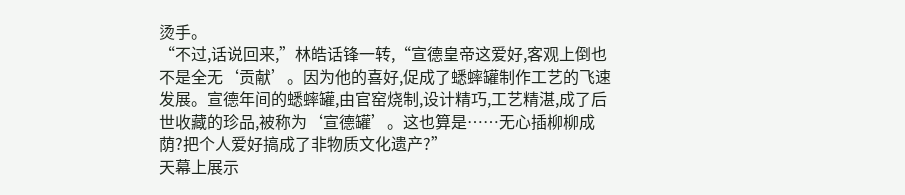烫手。
“不过,话说回来,”林皓话锋一转,“宣德皇帝这爱好,客观上倒也不是全无‘贡献’。因为他的喜好,促成了蟋蟀罐制作工艺的飞速发展。宣德年间的蟋蟀罐,由官窑烧制,设计精巧,工艺精湛,成了后世收藏的珍品,被称为‘宣德罐’。这也算是……无心插柳柳成荫?把个人爱好搞成了非物质文化遗产?”
天幕上展示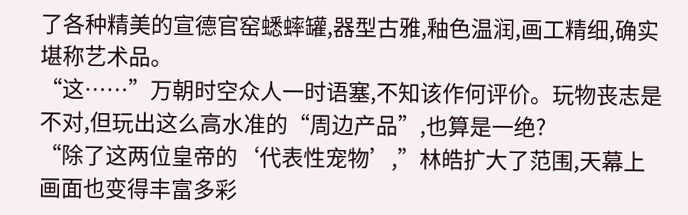了各种精美的宣德官窑蟋蟀罐,器型古雅,釉色温润,画工精细,确实堪称艺术品。
“这……”万朝时空众人一时语塞,不知该作何评价。玩物丧志是不对,但玩出这么高水准的“周边产品”,也算是一绝?
“除了这两位皇帝的‘代表性宠物’,”林皓扩大了范围,天幕上画面也变得丰富多彩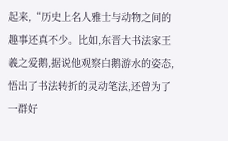起来,“历史上名人雅士与动物之间的趣事还真不少。比如,东晋大书法家王羲之爱鹅,据说他观察白鹅游水的姿态,悟出了书法转折的灵动笔法,还曾为了一群好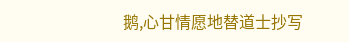鹅,心甘情愿地替道士抄写